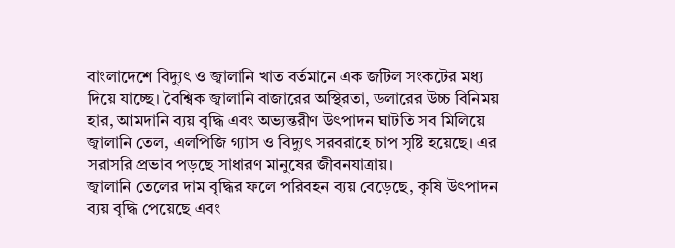বাংলাদেশে বিদ্যুৎ ও জ্বালানি খাত বর্তমানে এক জটিল সংকটের মধ্য দিয়ে যাচ্ছে। বৈশ্বিক জ্বালানি বাজারের অস্থিরতা, ডলারের উচ্চ বিনিময় হার, আমদানি ব্যয় বৃদ্ধি এবং অভ্যন্তরীণ উৎপাদন ঘাটতি সব মিলিয়ে জ্বালানি তেল, এলপিজি গ্যাস ও বিদ্যুৎ সরবরাহে চাপ সৃষ্টি হয়েছে। এর সরাসরি প্রভাব পড়ছে সাধারণ মানুষের জীবনযাত্রায়।
জ্বালানি তেলের দাম বৃদ্ধির ফলে পরিবহন ব্যয় বেড়েছে, কৃষি উৎপাদন ব্যয় বৃদ্ধি পেয়েছে এবং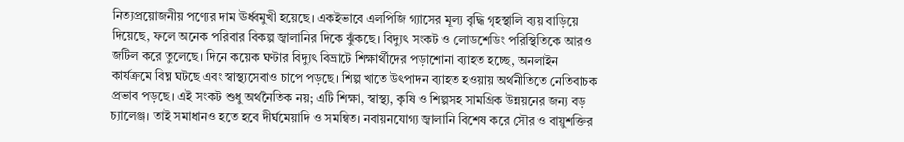নিত্যপ্রয়োজনীয় পণ্যের দাম ঊর্ধ্বমুখী হয়েছে। একইভাবে এলপিজি গ্যাসের মূল্য বৃদ্ধি গৃহস্থালি ব্যয় বাড়িয়ে দিয়েছে, ফলে অনেক পরিবার বিকল্প জ্বালানির দিকে ঝুঁকছে। বিদ্যুৎ সংকট ও লোডশেডিং পরিস্থিতিকে আরও জটিল করে তুলেছে। দিনে কয়েক ঘণ্টার বিদ্যুৎ বিভ্রাটে শিক্ষার্থীদের পড়াশোনা ব্যাহত হচ্ছে, অনলাইন কার্যক্রমে বিঘ্ন ঘটছে এবং স্বাস্থ্যসেবাও চাপে পড়ছে। শিল্প খাতে উৎপাদন ব্যাহত হওয়ায় অর্থনীতিতে নেতিবাচক প্রভাব পড়ছে। এই সংকট শুধু অর্থনৈতিক নয়; এটি শিক্ষা, স্বাস্থ্য, কৃষি ও শিল্পসহ সামগ্রিক উন্নয়নের জন্য বড় চ্যালেঞ্জ। তাই সমাধানও হতে হবে দীর্ঘমেয়াদি ও সমন্বিত। নবায়নযোগ্য জ্বালানি বিশেষ করে সৌর ও বায়ুশক্তির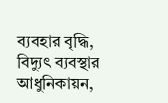ব্যবহার বৃদ্ধি, বিদ্যুৎ ব্যবস্থার আধুনিকায়ন,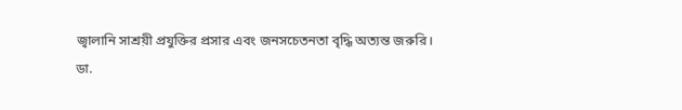জ্বালানি সাশ্রয়ী প্রযুক্তির প্রসার এবং জনসচেতনতা বৃদ্ধি অত্যন্ত জরুরি।
ডা.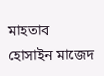মাহতাব হোসাইন মাজেদ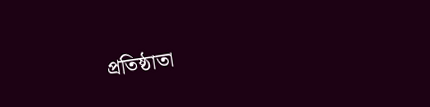প্রতিষ্ঠাতা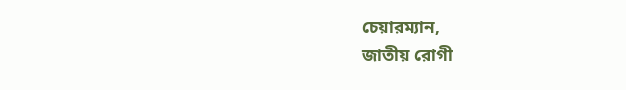চেয়ারম্যান,
জাতীয় রোগী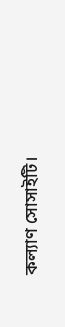কল্যাণ সোসাইটি।